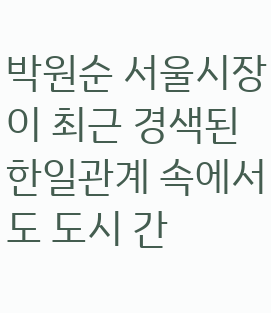박원순 서울시장이 최근 경색된 한일관계 속에서도 도시 간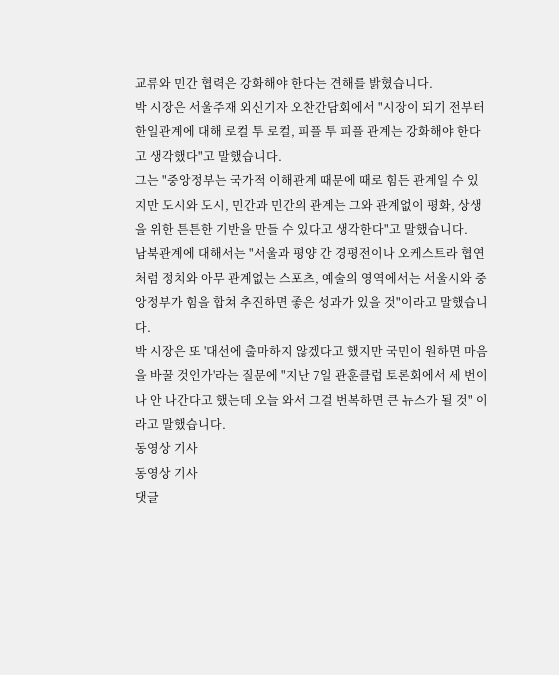교류와 민간 협력은 강화해야 한다는 견해를 밝혔습니다.
박 시장은 서울주재 외신기자 오찬간담회에서 "시장이 되기 전부터 한일관계에 대해 로컬 투 로컬, 피플 투 피플 관계는 강화해야 한다고 생각했다"고 말했습니다.
그는 "중앙정부는 국가적 이해관계 때문에 때로 힘든 관계일 수 있지만 도시와 도시, 민간과 민간의 관계는 그와 관계없이 평화, 상생을 위한 튼튼한 기반을 만들 수 있다고 생각한다"고 말했습니다.
남북관계에 대해서는 "서울과 평양 간 경평전이나 오케스트라 협연처럼 정치와 아무 관계없는 스포츠, 예술의 영역에서는 서울시와 중앙정부가 힘을 합쳐 추진하면 좋은 성과가 있을 것"이라고 말했습니다.
박 시장은 또 '대선에 출마하지 않겠다고 했지만 국민이 원하면 마음을 바꿀 것인가'라는 질문에 "지난 7일 관훈클럽 토론회에서 세 번이나 안 나간다고 했는데 오늘 와서 그걸 번복하면 큰 뉴스가 될 것" 이라고 말했습니다.
동영상 기사
동영상 기사
댓글